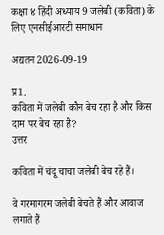कक्षा ४ हिंदी अध्याय 9 जलेबी (कविता) के लिए एनसीईआरटी समाधान

अद्यतन2026-09-19

प्र1.
कविता में जलेबी कौन बेच रहा है और किस दाम पर बेच रहा है?
उत्तर

कविता में चंदू चाचा जलेबी बेच रहे हैं।

वे गरमागरम जलेबी बेचते हैं और आवाज लगाते हैं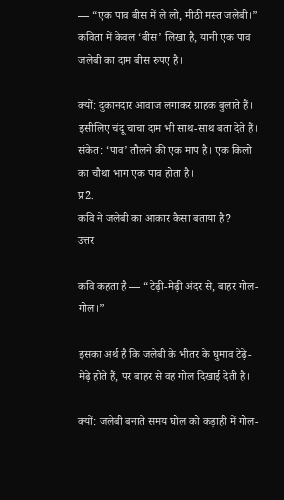— “एक पाव बीस में ले लो, मीठी मस्त जलेबी।” कविता में केवल ‘बीस’ लिखा है, यानी एक पाव जलेबी का दाम बीस रुपए है।

क्यों: दुकानदार आवाज लगाकर ग्राहक बुलाते हैं। इसीलिए चंदू चाचा दाम भी साथ-साथ बता देते हैं।
संकेत: ‘पाव’ तौलने की एक माप है। एक किलो का चौथा भाग एक पाव होता है।
प्र2.
कवि ने जलेबी का आकार कैसा बताया है?
उत्तर

कवि कहता है — “टेढ़ी-मेढ़ी अंदर से, बाहर गोल-गोल।”

इसका अर्थ है कि जलेबी के भीतर के घुमाव टेढ़े-मेढ़े होते हैं, पर बाहर से वह गोल दिखाई देती है।

क्यों: जलेबी बनाते समय घोल को कड़ाही में गोल-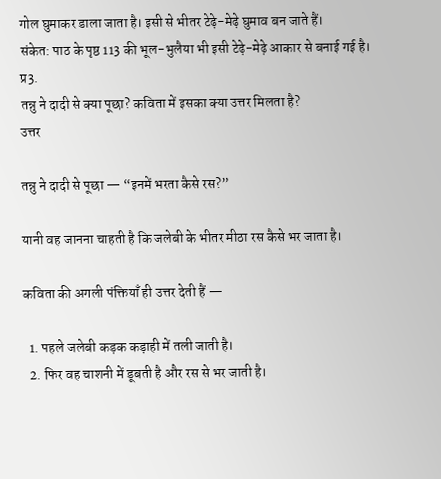गोल घुमाकर डाला जाता है। इसी से भीतर टेढ़े-मेढ़े घुमाव बन जाते हैं।
संकेत: पाठ के पृष्ठ 113 की भूल-भुलैया भी इसी टेढ़े-मेढ़े आकार से बनाई गई है।
प्र3.
तन्नु ने दादी से क्या पूछा? कविता में इसका क्या उत्तर मिलता है?
उत्तर

तन्नु ने दादी से पूछा — “इनमें भरता कैसे रस?”

यानी वह जानना चाहती है कि जलेबी के भीतर मीठा रस कैसे भर जाता है।

कविता की अगली पंक्तियाँ ही उत्तर देती हैं —

  1. पहले जलेबी कड़क कड़ाही में तली जाती है।
  2. फिर वह चाशनी में डूबती है और रस से भर जाती है।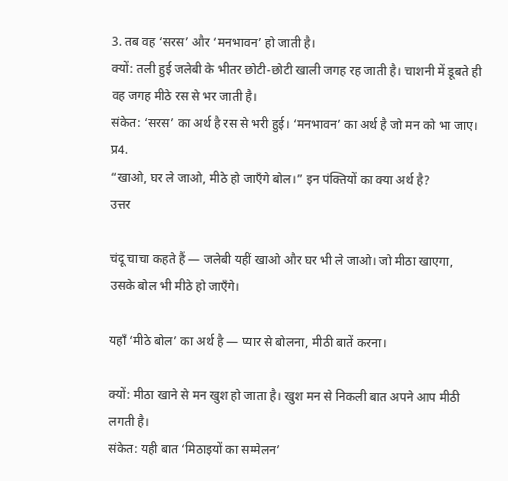3. तब वह ‘सरस’ और ‘मनभावन’ हो जाती है।
क्यों: तली हुई जलेबी के भीतर छोटी-छोटी खाली जगह रह जाती है। चाशनी में डूबते ही वह जगह मीठे रस से भर जाती है।
संकेत: ‘सरस’ का अर्थ है रस से भरी हुई। ‘मनभावन’ का अर्थ है जो मन को भा जाए।
प्र4.
“खाओ, घर ले जाओ, मीठे हो जाएँगे बोल।” इन पंक्तियों का क्या अर्थ है?
उत्तर

चंदू चाचा कहते हैं — जलेबी यहीं खाओ और घर भी ले जाओ। जो मीठा खाएगा, उसके बोल भी मीठे हो जाएँगे।

यहाँ ‘मीठे बोल’ का अर्थ है — प्यार से बोलना, मीठी बातें करना।

क्यों: मीठा खाने से मन खुश हो जाता है। खुश मन से निकली बात अपने आप मीठी लगती है।
संकेत: यही बात ‘मिठाइयों का सम्मेलन’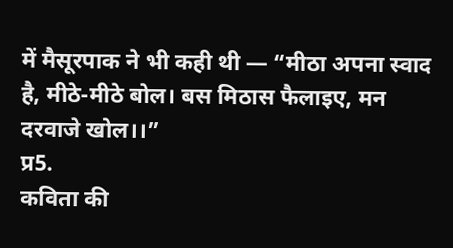में मैसूरपाक ने भी कही थी — “मीठा अपना स्वाद है, मीठे-मीठे बोल। बस मिठास फैलाइए, मन दरवाजे खोल।।”
प्र5.
कविता की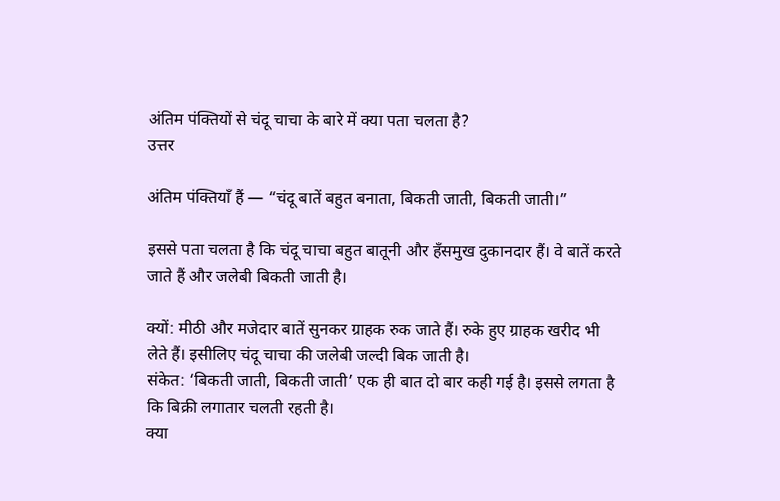अंतिम पंक्तियों से चंदू चाचा के बारे में क्या पता चलता है?
उत्तर

अंतिम पंक्तियाँ हैं — “चंदू बातें बहुत बनाता, बिकती जाती, बिकती जाती।”

इससे पता चलता है कि चंदू चाचा बहुत बातूनी और हँसमुख दुकानदार हैं। वे बातें करते जाते हैं और जलेबी बिकती जाती है।

क्यों: मीठी और मजेदार बातें सुनकर ग्राहक रुक जाते हैं। रुके हुए ग्राहक खरीद भी लेते हैं। इसीलिए चंदू चाचा की जलेबी जल्दी बिक जाती है।
संकेत: ‘बिकती जाती, बिकती जाती’ एक ही बात दो बार कही गई है। इससे लगता है कि बिक्री लगातार चलती रहती है।
क्या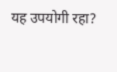यह उपयोगी रहा?